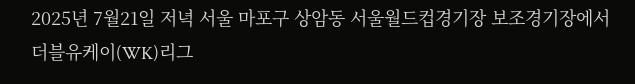2025년 7월21일 저녁 서울 마포구 상암동 서울월드컵경기장 보조경기장에서 더블유케이(WK)리그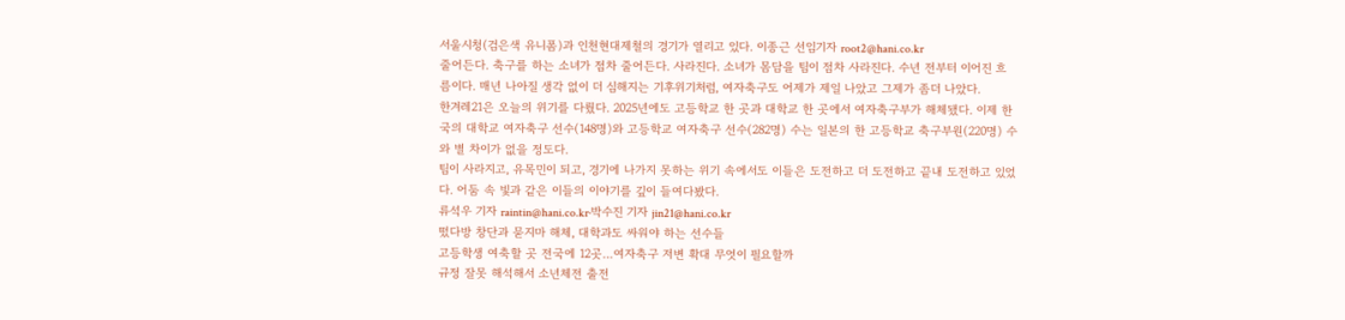서울시청(검은색 유니폼)과 인천현대제철의 경기가 열리고 있다. 이종근 선임기자 root2@hani.co.kr
줄어든다. 축구를 하는 소녀가 점차 줄어든다. 사라진다. 소녀가 몸담을 팀이 점차 사라진다. 수년 전부터 이어진 흐름이다. 매년 나아질 생각 없이 더 심해지는 기후위기처럼, 여자축구도 어제가 제일 나았고 그제가 좀더 나았다.
한겨레21은 오늘의 위기를 다뤘다. 2025년에도 고등학교 한 곳과 대학교 한 곳에서 여자축구부가 해체됐다. 이제 한국의 대학교 여자축구 선수(148명)와 고등학교 여자축구 선수(282명) 수는 일본의 한 고등학교 축구부원(220명) 수와 별 차이가 없을 정도다.
팀이 사라지고, 유목민이 되고, 경기에 나가지 못하는 위기 속에서도 이들은 도전하고 더 도전하고 끝내 도전하고 있었다. 어둠 속 빛과 같은 이들의 이야기를 깊이 들여다봤다.
류석우 기자 raintin@hani.co.kr·박수진 기자 jin21@hani.co.kr
떴다방 창단과 묻지마 해체, 대학과도 싸워야 하는 선수들
고등학생 여축할 곳 전국에 12곳…여자축구 저변 확대 무엇이 필요할까
규정 잘못 해석해서 소년체전 출전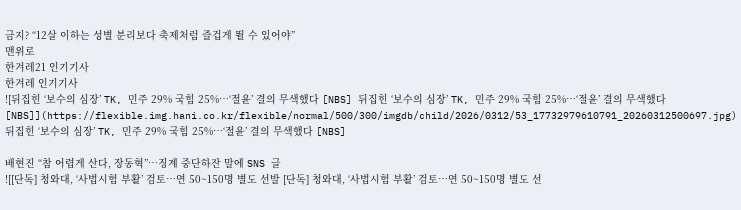금지? “12살 이하는 성별 분리보다 축제처럼 즐겁게 뛸 수 있어야”
맨위로
한겨레21 인기기사
한겨레 인기기사
![뒤집힌 ‘보수의 심장’ TK, 민주 29% 국힘 25%…‘절윤’ 결의 무색했다 [NBS] 뒤집힌 ‘보수의 심장’ TK, 민주 29% 국힘 25%…‘절윤’ 결의 무색했다 [NBS]](https://flexible.img.hani.co.kr/flexible/normal/500/300/imgdb/child/2026/0312/53_17732979610791_20260312500697.jpg)
뒤집힌 ‘보수의 심장’ TK, 민주 29% 국힘 25%…‘절윤’ 결의 무색했다 [NBS]

배현진 “참 어렵게 산다, 장동혁”…징계 중단하잔 말에 SNS 글
![[단독] 청와대, ‘사법시험 부활’ 검토…연 50~150명 별도 선발 [단독] 청와대, ‘사법시험 부활’ 검토…연 50~150명 별도 선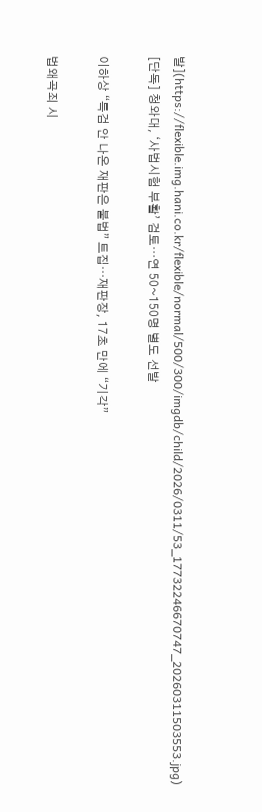발](https://flexible.img.hani.co.kr/flexible/normal/500/300/imgdb/child/2026/0311/53_17732246670747_20260311503553.jpg)
[단독] 청와대, ‘사법시험 부활’ 검토…연 50~150명 별도 선발

이하상 “특검 안 나온 재판은 불법” 트집…재판장, 17초 만에 “기각”

법왜곡죄 시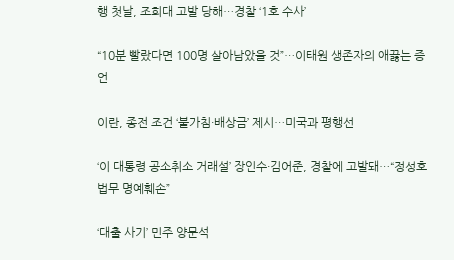행 첫날, 조희대 고발 당해…경찰 ‘1호 수사’

“10분 빨랐다면 100명 살아남았을 것”…이태원 생존자의 애끓는 증언

이란, 종전 조건 ‘불가침·배상금’ 제시…미국과 평행선

‘이 대통령 공소취소 거래설’ 장인수·김어준, 경찰에 고발돼…“정성호 법무 명예훼손”

‘대출 사기’ 민주 양문석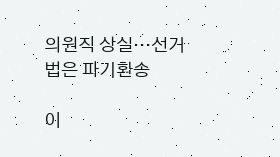의원직 상실…선거법은 파기환송

이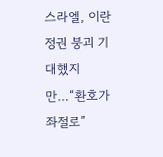스라엘, 이란 정권 붕괴 기대했지만…“환호가 좌절로”